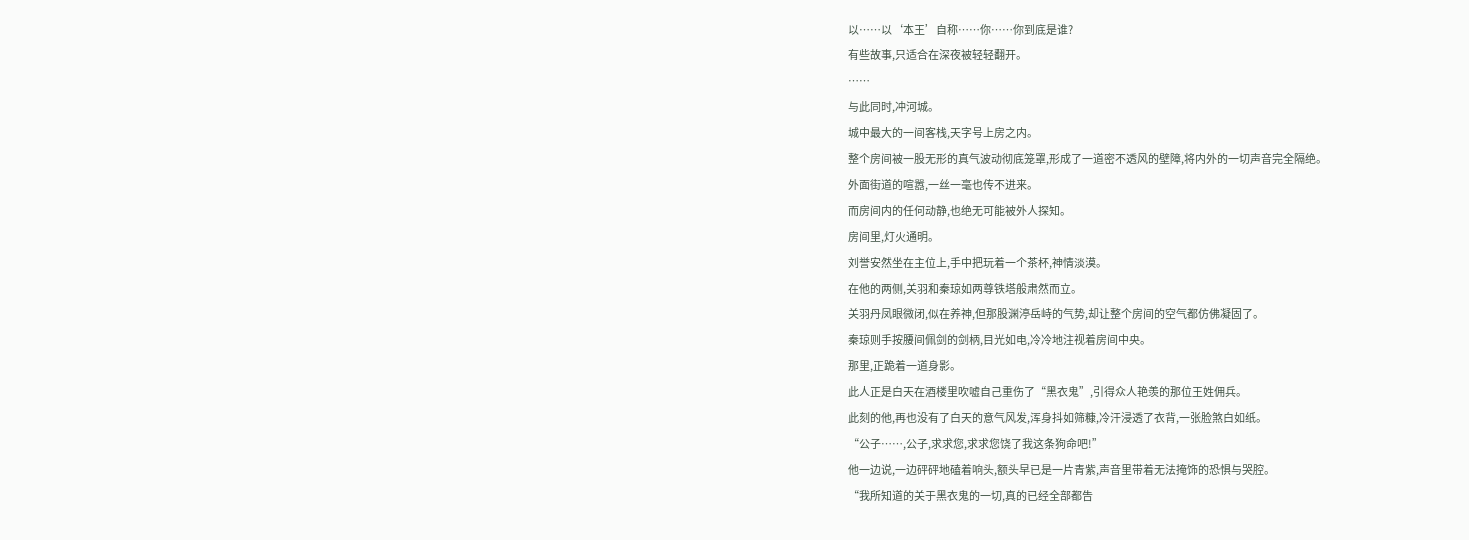以……以‘本王’自称……你……你到底是谁?
有些故事,只适合在深夜被轻轻翻开。
……
与此同时,冲河城。
城中最大的一间客栈,天字号上房之内。
整个房间被一股无形的真气波动彻底笼罩,形成了一道密不透风的壁障,将内外的一切声音完全隔绝。
外面街道的喧嚣,一丝一毫也传不进来。
而房间内的任何动静,也绝无可能被外人探知。
房间里,灯火通明。
刘誉安然坐在主位上,手中把玩着一个茶杯,神情淡漠。
在他的两侧,关羽和秦琼如两尊铁塔般肃然而立。
关羽丹凤眼微闭,似在养神,但那股渊渟岳峙的气势,却让整个房间的空气都仿佛凝固了。
秦琼则手按腰间佩剑的剑柄,目光如电,冷冷地注视着房间中央。
那里,正跪着一道身影。
此人正是白天在酒楼里吹嘘自己重伤了“黑衣鬼”,引得众人艳羡的那位王姓佣兵。
此刻的他,再也没有了白天的意气风发,浑身抖如筛糠,冷汗浸透了衣背,一张脸煞白如纸。
“公子……,公子,求求您,求求您饶了我这条狗命吧!”
他一边说,一边砰砰地磕着响头,额头早已是一片青紫,声音里带着无法掩饰的恐惧与哭腔。
“我所知道的关于黑衣鬼的一切,真的已经全部都告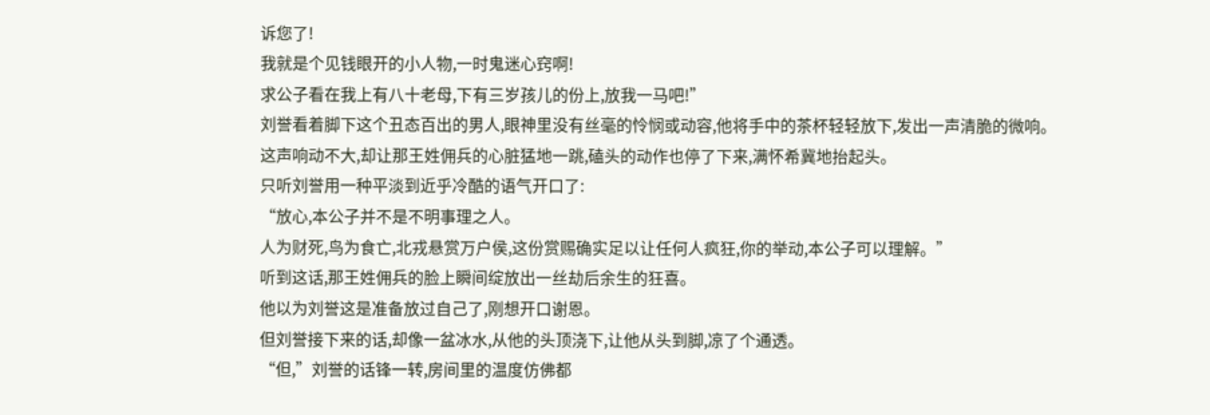诉您了!
我就是个见钱眼开的小人物,一时鬼迷心窍啊!
求公子看在我上有八十老母,下有三岁孩儿的份上,放我一马吧!”
刘誉看着脚下这个丑态百出的男人,眼神里没有丝毫的怜悯或动容,他将手中的茶杯轻轻放下,发出一声清脆的微响。
这声响动不大,却让那王姓佣兵的心脏猛地一跳,磕头的动作也停了下来,满怀希冀地抬起头。
只听刘誉用一种平淡到近乎冷酷的语气开口了:
“放心,本公子并不是不明事理之人。
人为财死,鸟为食亡,北戎悬赏万户侯,这份赏赐确实足以让任何人疯狂,你的举动,本公子可以理解。”
听到这话,那王姓佣兵的脸上瞬间绽放出一丝劫后余生的狂喜。
他以为刘誉这是准备放过自己了,刚想开口谢恩。
但刘誉接下来的话,却像一盆冰水,从他的头顶浇下,让他从头到脚,凉了个通透。
“但,”刘誉的话锋一转,房间里的温度仿佛都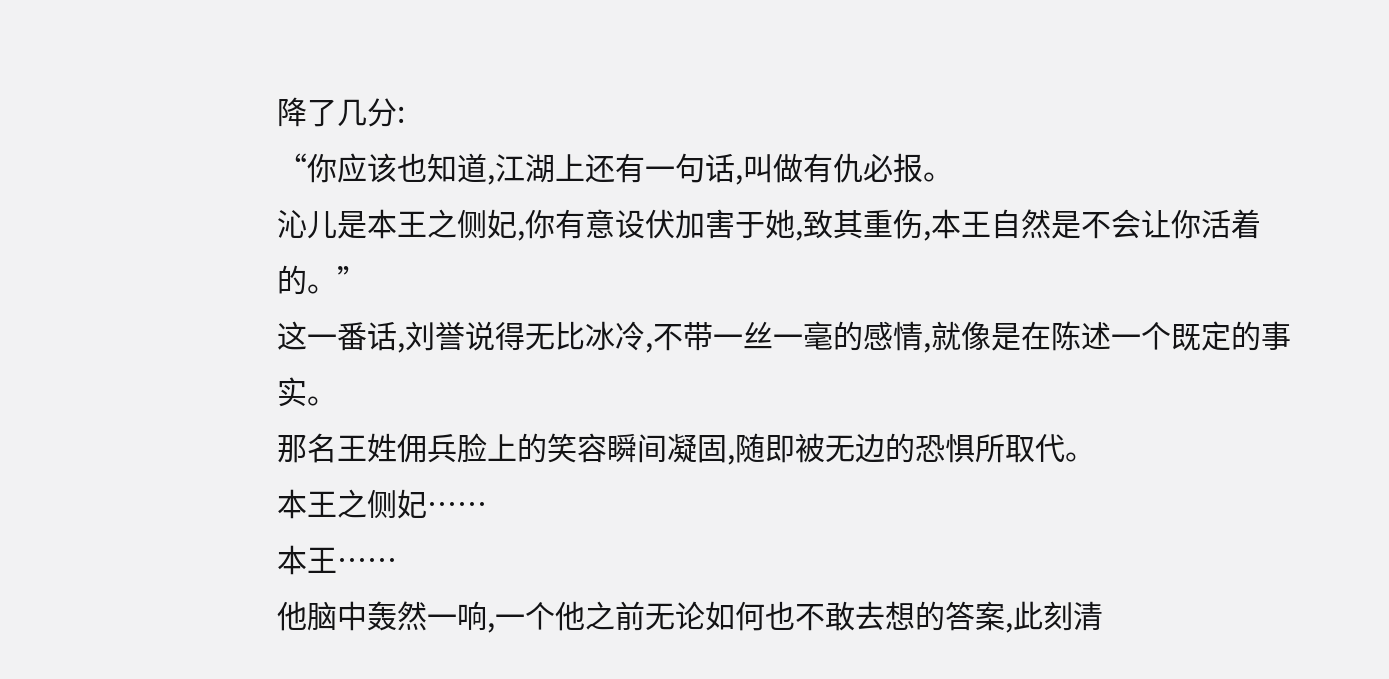降了几分:
“你应该也知道,江湖上还有一句话,叫做有仇必报。
沁儿是本王之侧妃,你有意设伏加害于她,致其重伤,本王自然是不会让你活着的。”
这一番话,刘誉说得无比冰冷,不带一丝一毫的感情,就像是在陈述一个既定的事实。
那名王姓佣兵脸上的笑容瞬间凝固,随即被无边的恐惧所取代。
本王之侧妃……
本王……
他脑中轰然一响,一个他之前无论如何也不敢去想的答案,此刻清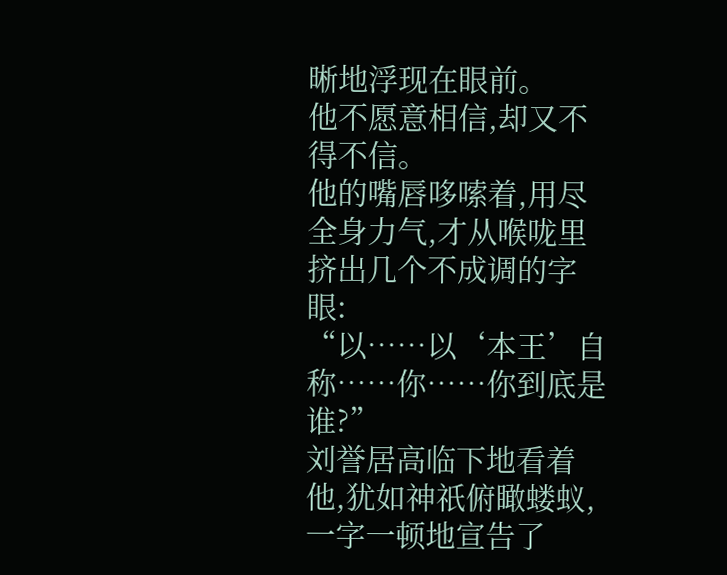晰地浮现在眼前。
他不愿意相信,却又不得不信。
他的嘴唇哆嗦着,用尽全身力气,才从喉咙里挤出几个不成调的字眼:
“以……以‘本王’自称……你……你到底是谁?”
刘誉居高临下地看着他,犹如神祇俯瞰蝼蚁,一字一顿地宣告了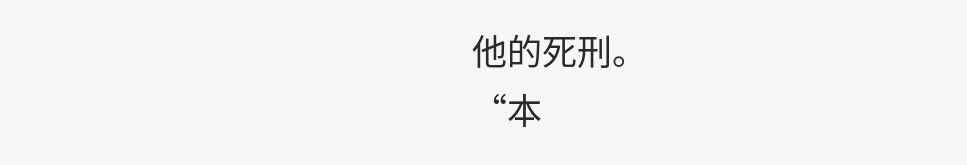他的死刑。
“本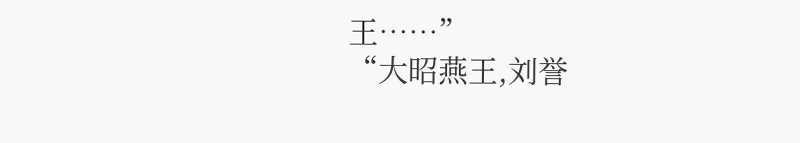王……”
“大昭燕王,刘誉